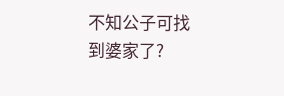不知公子可找到婆家了?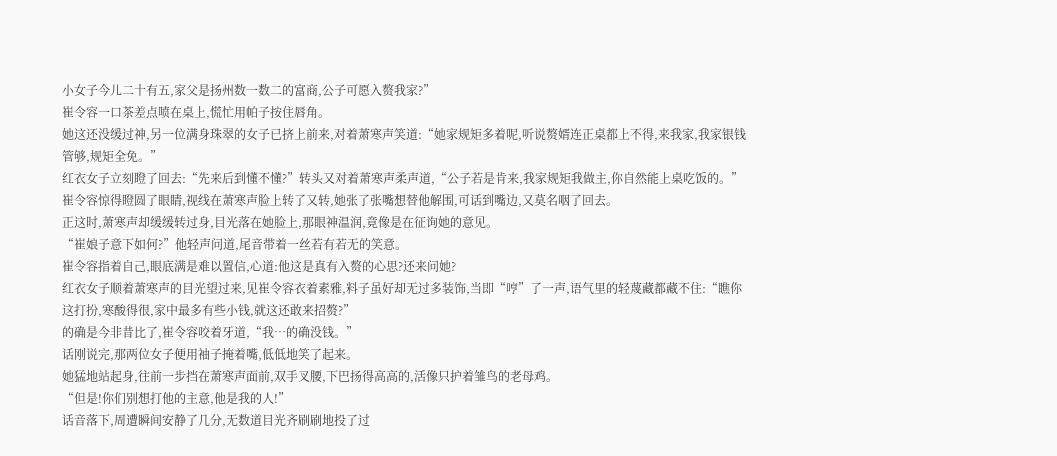小女子今儿二十有五,家父是扬州数一数二的富商,公子可愿入赘我家?”
崔令容一口茶差点喷在桌上,慌忙用帕子按住唇角。
她这还没缓过神,另一位满身珠翠的女子已挤上前来,对着萧寒声笑道:“她家规矩多着呢,听说赘婿连正桌都上不得,来我家,我家银钱管够,规矩全免。”
红衣女子立刻瞪了回去:“先来后到懂不懂?”转头又对着萧寒声柔声道,“公子若是肯来,我家规矩我做主,你自然能上桌吃饭的。”
崔令容惊得瞪圆了眼睛,视线在萧寒声脸上转了又转,她张了张嘴想替他解围,可话到嘴边,又莫名咽了回去。
正这时,萧寒声却缓缓转过身,目光落在她脸上,那眼神温润,竟像是在征询她的意见。
“崔娘子意下如何?”他轻声问道,尾音带着一丝若有若无的笑意。
崔令容指着自己,眼底满是难以置信,心道:他这是真有入赘的心思?还来问她?
红衣女子顺着萧寒声的目光望过来,见崔令容衣着素雅,料子虽好却无过多装饰,当即“哼”了一声,语气里的轻蔑藏都藏不住:“瞧你这打扮,寒酸得很,家中最多有些小钱,就这还敢来招赘?”
的确是今非昔比了,崔令容咬着牙道,“我…的确没钱。”
话刚说完,那两位女子便用袖子掩着嘴,低低地笑了起来。
她猛地站起身,往前一步挡在萧寒声面前,双手叉腰,下巴扬得高高的,活像只护着雏鸟的老母鸡。
“但是!你们别想打他的主意,他是我的人!”
话音落下,周遭瞬间安静了几分,无数道目光齐刷刷地投了过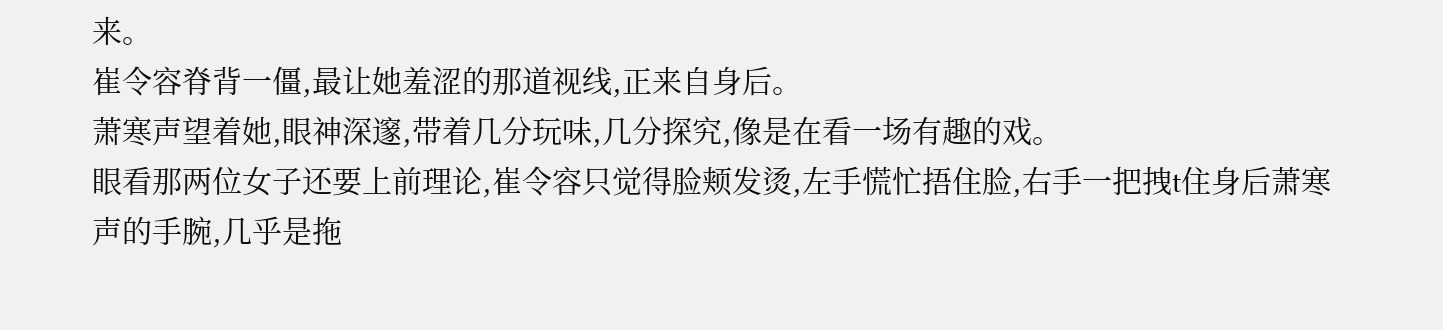来。
崔令容脊背一僵,最让她羞涩的那道视线,正来自身后。
萧寒声望着她,眼神深邃,带着几分玩味,几分探究,像是在看一场有趣的戏。
眼看那两位女子还要上前理论,崔令容只觉得脸颊发烫,左手慌忙捂住脸,右手一把拽t住身后萧寒声的手腕,几乎是拖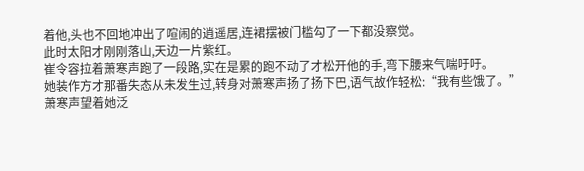着他,头也不回地冲出了喧闹的逍遥居,连裙摆被门槛勾了一下都没察觉。
此时太阳才刚刚落山,天边一片紫红。
崔令容拉着萧寒声跑了一段路,实在是累的跑不动了才松开他的手,弯下腰来气喘吁吁。
她装作方才那番失态从未发生过,转身对萧寒声扬了扬下巴,语气故作轻松:“我有些饿了。”
萧寒声望着她泛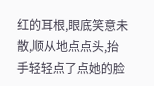红的耳根,眼底笑意未散,顺从地点点头,抬手轻轻点了点她的脸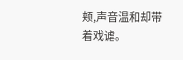颊,声音温和却带着戏谑。